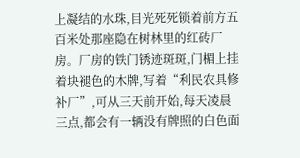上凝结的水珠,目光死死锁着前方五百米处那座隐在树林里的红砖厂房。厂房的铁门锈迹斑斑,门楣上挂着块褪色的木牌,写着“利民农具修补厂”,可从三天前开始,每天凌晨三点,都会有一辆没有牌照的白色面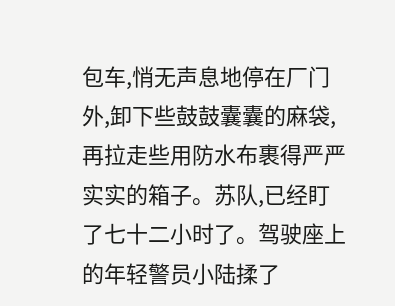包车,悄无声息地停在厂门外,卸下些鼓鼓囊囊的麻袋,再拉走些用防水布裹得严严实实的箱子。苏队,已经盯了七十二小时了。驾驶座上的年轻警员小陆揉了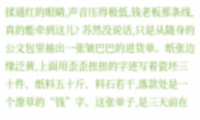揉通红的眼睛,声音压得极低,钱老板那条线,真的能牵到这儿? 苏然没说话,只是从随身的公文包里抽出一张皱巴巴的进货单。纸张边缘泛黄,上面用歪歪扭扭的字迹写着瓷坯三十件、纸料五十斤、料石若干,落款处是一个潦草的“钱”字。这张单子,是三天前在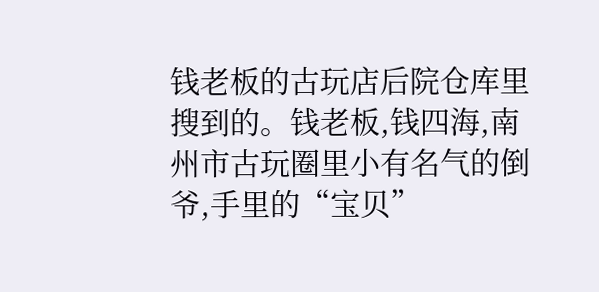钱老板的古玩店后院仓库里搜到的。钱老板,钱四海,南州市古玩圈里小有名气的倒爷,手里的“宝贝”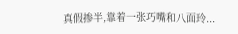真假掺半,靠着一张巧嘴和八面玲...